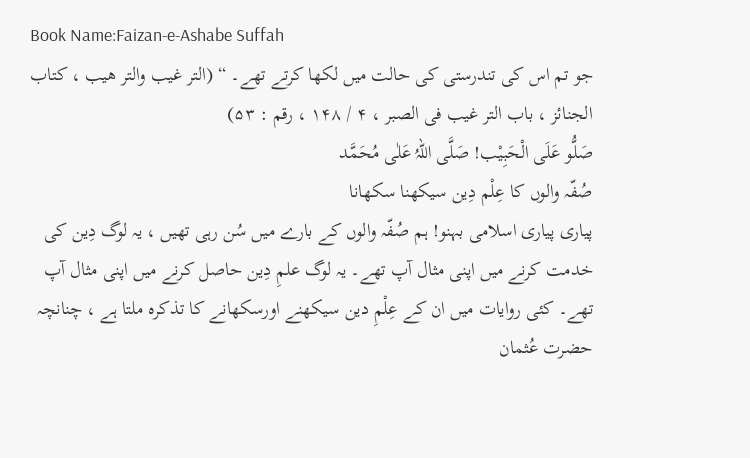Book Name:Faizan-e-Ashabe Suffah
جو تم اس کی تندرستی کی حالت میں لکھا کرتے تھے۔ “ (التر غیب والتر ھیب ، کتاب الجنائز ، باب التر غیب فی الصبر ، ۴ / ۱۴۸ ، رقم : ۵۳)
صَلُّو عَلَی الْحَبِیْب! صَلَّی اللہُ عَلٰی مُحَمَّد
صُفّہ والوں کا عِلْم دِین سیکھنا سکھانا
پیاری پیاری اسلامی بہنو! ہم صُفّہ والوں کے بارے میں سُن رہی تھیں ، یہ لوگ دِین کی خدمت کرنے میں اپنی مثال آپ تھے۔ یہ لوگ علمِ دِین حاصل کرنے میں اپنی مثال آپ تھے۔ کئی روایات میں ان کے عِلْمِ دین سیکھنے اورسکھانے کا تذکرہ ملتا ہے ، چنانچہ
حضرت عُثمان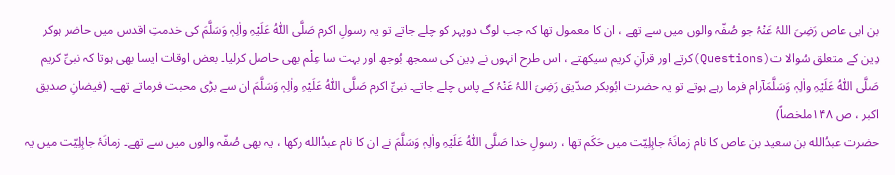بن ابی عاص رَضِیَ اللہُ عَنْہُ جو صُفّہ والوں میں سے تھے ، ان کا معمول تھا کہ جب لوگ دوپہر کو چلے جاتے تو یہ رسولِ اکرم صَلَّی اللّٰہُ عَلَیْہِ واٰلِہٖ وَسَلَّمَ کی خدمتِ اقدس میں حاضر ہوکر دِین کے متعلق سُوالا ت(Questions)کرتے اور قرآنِ کریم سیکھتے ، اس طرح انہوں نے دِین کی سمجھ بُوجھ اور بہت سا عِلْم بھی حاصل کرلیا۔ بعض اوقات ایسا بھی ہوتا کہ نبیِّ کریم صَلَّی اللّٰہُ عَلَیْہِ واٰلِہٖ وَسَلَّمَآرام فرما رہے ہوتے تو یہ حضرت ابُوبکر صدّیق رَضِیَ اللہُ عَنْہُ کے پاس چلے جاتے۔ نبیِّ اکرم صَلَّی اللّٰہُ عَلَیْہِ واٰلِہٖ وَسَلَّمَ ان سے بڑی محبت فرماتے تھے۔ (فيضانِ صديق اكبر ، ص ۱۴۸ملخصاً)
حضرت عبدُالله بن سعيد بن عاص کا نام زمانَۂ جاہِلِیّت میں حَکَم تھا ، رسولِ خدا صَلَّی اللّٰہُ عَلَیْہِ واٰلِہٖ وَسَلَّمَ نے ان کا نام عبدُالله رکھا ، یہ بھی صُفّہ والوں میں سے تھے۔ زمانَۂ جاہِلِیّت میں یہ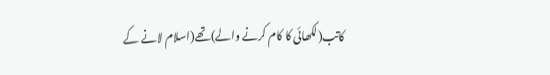کاتب(لکھائی کا کام کرنے والے)تھے(اسلام لانے کے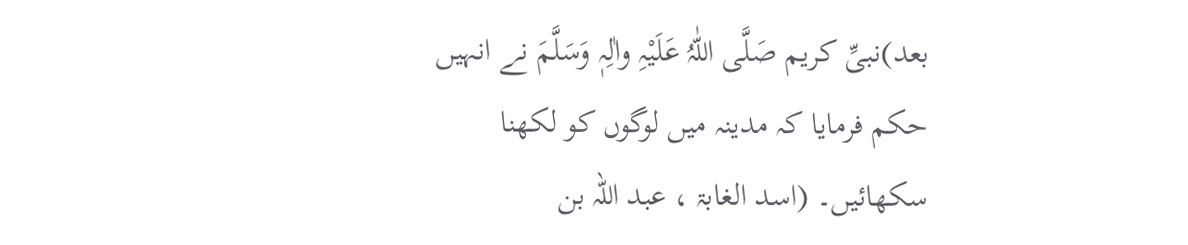بعد)نبیِّ کریم صَلَّی اللّٰہُ عَلَیْہِ واٰلِہٖ وَسَلَّمَ نے انہیں حکم فرمایا کہ مدینہ میں لوگوں کو لکھنا سکھائیں۔ (اسد الغابۃ ، عبد اللہ بن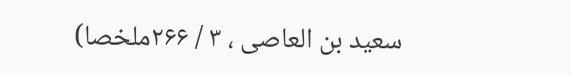سعید بن العاصی ، ۳ / ۲۶۶ملخصا)